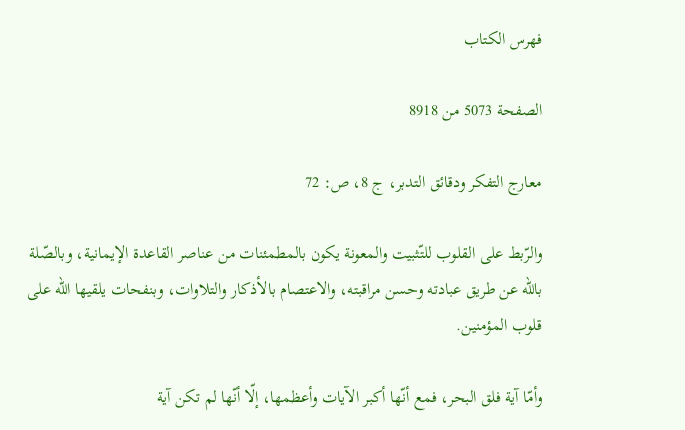فهرس الكتاب

الصفحة 5073 من 8918

معارج التفكر ودقائق التدبر، ج 8، ص: 72

والرّبط على القلوب للتّثبيت والمعونة يكون بالمطمئنات من عناصر القاعدة الإيمانية، وبالصّلة باللّه عن طريق عبادته وحسن مراقبته، والاعتصام بالأذكار والتلاوات، وبنفحات يلقيها اللّه على قلوب المؤمنين.

وأمّا آية فلق البحر، فمع أنّها أكبر الآيات وأعظمها، إلّا أنّها لم تكن آية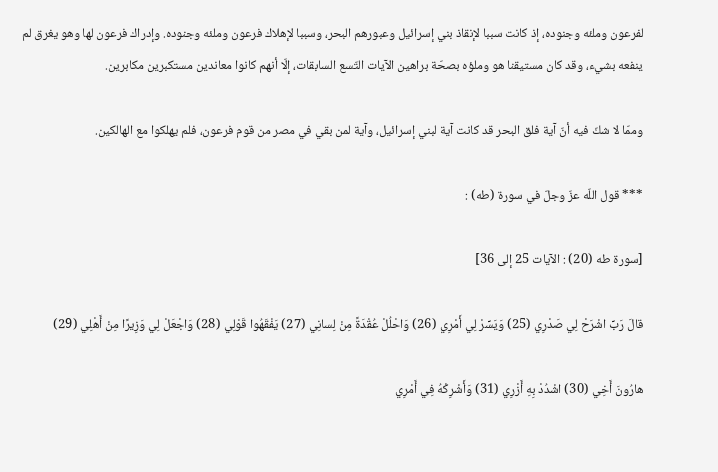لفرعون وملئه وجنوده، إذ كانت سببا لإنقاذ بني إسرائيل وعبورهم البحر، وسببا لإهلاك فرعون وملئه وجنوده. وإدراك فرعون لها وهو يغرق لم ينفعه بشيء، وقد كان مستيقنا هو وملؤه بصحّة براهين الآيات التّسع السابقات، إلّا أنهم كانوا معاندين مستكبرين مكابرين.

وممّا لا شكّ فيه أنّ آية فلق البحر قد كانت آية لبني إسرائيل، وآية لمن بقي في مصر من قوم فرعون، فلم يهلكوا مع الهالكين.

*** قول اللّه عزّ وجلّ في سورة (طه) :

[سورة طه (20) : الآيات 25 إلى 36]

قالَ رَبِّ اشْرَحْ لِي صَدْرِي (25) وَيَسِّرْ لِي أَمْرِي (26) وَاحْلُلْ عُقْدَةً مِنْ لِسانِي (27) يَفْقَهُوا قَوْلِي (28) وَاجْعَلْ لِي وَزِيرًا مِنْ أَهْلِي (29)

هارُونَ أَخِي (30) اشْدُدْ بِهِ أَزْرِي (31) وَأَشْرِكْهُ فِي أَمْرِي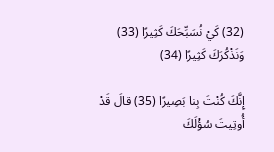(32) كَيْ نُسَبِّحَكَ كَثِيرًا (33) وَنَذْكُرَكَ كَثِيرًا (34)

إِنَّكَ كُنْتَ بِنا بَصِيرًا (35) قالَ قَدْ أُوتِيتَ سُؤْلَكَ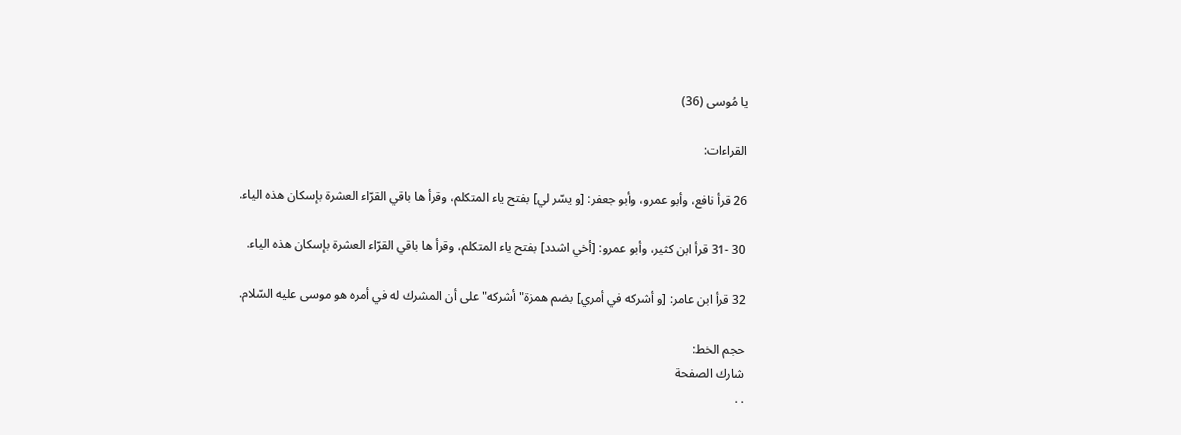يا مُوسى (36)

القراءات:

26 قرأ نافع، وأبو عمرو، وأبو جعفر: [و يسّر لي] بفتح ياء المتكلم، وقرأ ها باقي القرّاء العشرة بإسكان هذه الياء.

30 -31 قرأ ابن كثير، وأبو عمرو: [أخي اشدد] بفتح ياء المتكلم، وقرأ ها باقي القرّاء العشرة بإسكان هذه الياء.

32 قرأ ابن عامر: [و أشركه في أمري] بضم همزة"أشركه"على أن المشرك له في أمره هو موسى عليه السّلام.

حجم الخط:
شارك الصفحة
. .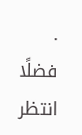.
فضلًا انتظر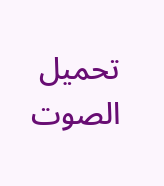تحميل الصوت